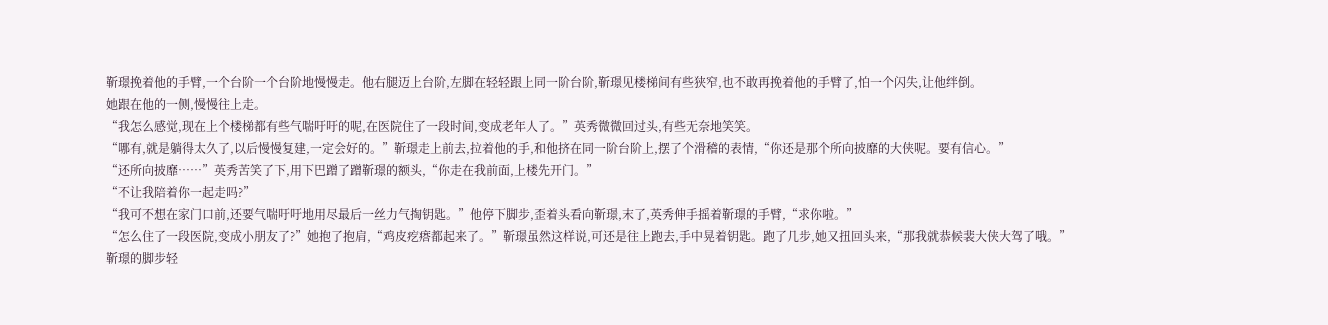靳璟挽着他的手臂,一个台阶一个台阶地慢慢走。他右腿迈上台阶,左脚在轻轻跟上同一阶台阶,靳璟见楼梯间有些狭窄,也不敢再挽着他的手臂了,怕一个闪失,让他绊倒。
她跟在他的一侧,慢慢往上走。
“我怎么感觉,现在上个楼梯都有些气喘吁吁的呢,在医院住了一段时间,变成老年人了。”英秀微微回过头,有些无奈地笑笑。
“哪有,就是躺得太久了,以后慢慢复建,一定会好的。”靳璟走上前去,拉着他的手,和他挤在同一阶台阶上,摆了个滑稽的表情,“你还是那个所向披靡的大侠呢。要有信心。”
“还所向披靡……”英秀苦笑了下,用下巴蹭了蹭靳璟的额头,“你走在我前面,上楼先开门。”
“不让我陪着你一起走吗?”
“我可不想在家门口前,还要气喘吁吁地用尽最后一丝力气掏钥匙。”他停下脚步,歪着头看向靳璟,末了,英秀伸手摇着靳璟的手臂,“求你啦。”
“怎么住了一段医院,变成小朋友了?”她抱了抱肩,“鸡皮疙瘩都起来了。”靳璟虽然这样说,可还是往上跑去,手中晃着钥匙。跑了几步,她又扭回头来,“那我就恭候裴大侠大驾了哦。”
靳璟的脚步轻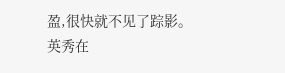盈,很快就不见了踪影。
英秀在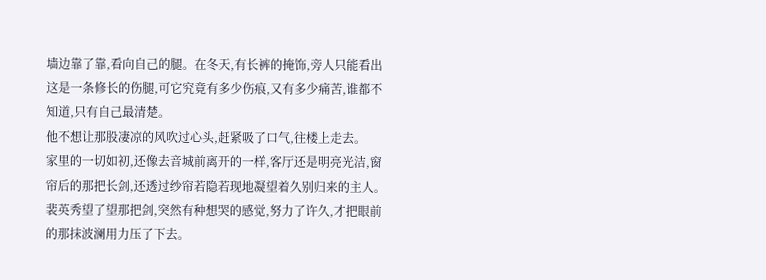墙边靠了靠,看向自己的腿。在冬天,有长裤的掩饰,旁人只能看出这是一条修长的伤腿,可它究竟有多少伤痕,又有多少痛苦,谁都不知道,只有自己最清楚。
他不想让那股凄凉的风吹过心头,赶紧吸了口气,往楼上走去。
家里的一切如初,还像去音城前离开的一样,客厅还是明亮光洁,窗帘后的那把长剑,还透过纱帘若隐若现地凝望着久别归来的主人。
裴英秀望了望那把剑,突然有种想哭的感觉,努力了许久,才把眼前的那抹波澜用力压了下去。